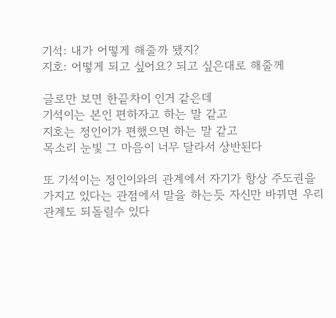기석: 내가 어떻게 해줄까 됐지?
지호: 어떻게 되고 싶어요? 되고 싶은대로 해줄께

글로만 보면 한끝차이 인거 같은데
기석이는 본인 편하자고 하는 말 같고
지호는 정인이가 편했으면 하는 말 같고
목소리 눈빛 그 마음이 너무 달라서 상반된다

또 기석이는 정인이와의 관계에서 자기가 항상 주도권을 가지고 있다는 관점에서 말을 하는듯 자신만 바뀌면 우리 관계도 되돌릴수 있다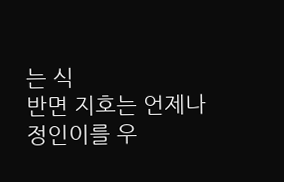는 식
반면 지호는 언제나 정인이를 우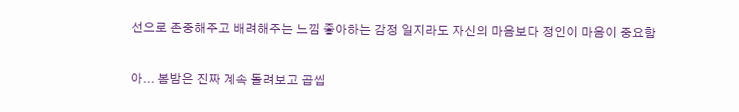선으로 존중해주고 배려해주는 느낌 좋아하는 감정 일지라도 자신의 마음보다 정인이 마음이 중요함

아... 봄밤은 진짜 계속 돌려보고 곱씹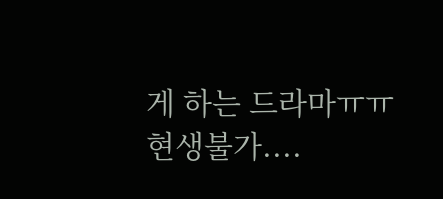게 하는 드라마ㅠㅠ
현생불가....